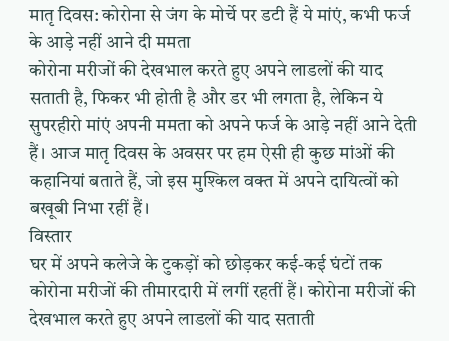मातृ दिवस: कोरोना से जंग के मोर्चे पर डटी हैं ये मांएं, कभी फर्ज के आड़े नहीं आने दी ममता
कोरोना मरीजों की देखभाल करते हुए अपने लाडलों की याद सताती है, फिकर भी होती है और डर भी लगता है, लेकिन ये सुपरहीरो मांएं अपनी ममता को अपने फर्ज के आड़े नहीं आने देती हैं। आज मातृ दिवस के अवसर पर हम ऐसी ही कुछ मांओं की कहानियां बताते हैं, जो इस मुश्किल वक्त में अपने दायित्वों को बखूबी निभा रहीं हैं।
विस्तार
घर में अपने कलेजे के टुकड़ों को छोड़कर कई-कई घंटों तक कोरोना मरीजों की तीमारदारी में लगीं रहतीं हैं। कोरोना मरीजों की देखभाल करते हुए अपने लाडलों की याद सताती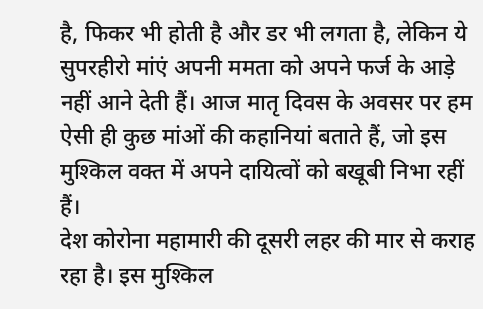है, फिकर भी होती है और डर भी लगता है, लेकिन ये सुपरहीरो मांएं अपनी ममता को अपने फर्ज के आड़े नहीं आने देती हैं। आज मातृ दिवस के अवसर पर हम ऐसी ही कुछ मांओं की कहानियां बताते हैं, जो इस मुश्किल वक्त में अपने दायित्वों को बखूबी निभा रहीं हैं।
देश कोरोना महामारी की दूसरी लहर की मार से कराह रहा है। इस मुश्किल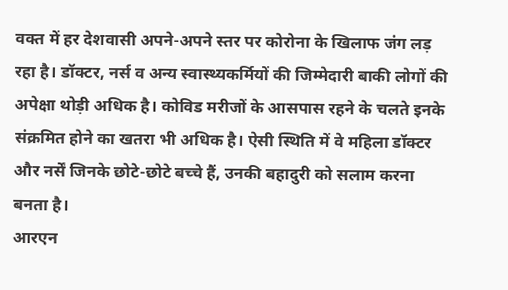वक्त में हर देशवासी अपने-अपने स्तर पर कोरोना के खिलाफ जंग लड़ रहा है। डॉक्टर, नर्स व अन्य स्वास्थ्यकर्मियों की जिम्मेदारी बाकी लोगों की अपेक्षा थोड़ी अधिक है। कोविड मरीजों के आसपास रहने के चलते इनके संक्रमित होने का खतरा भी अधिक है। ऐसी स्थिति में वे महिला डॉक्टर और नर्सें जिनके छोटे-छोटे बच्चे हैं, उनकी बहादुरी को सलाम करना बनता है।
आरएन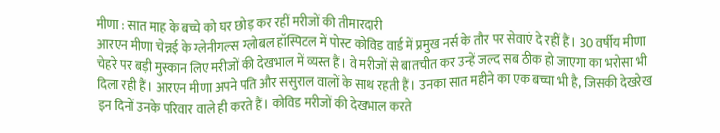मीणा : सात माह के बच्चे को घर छोड़ कर रहीं मरीजों की तीमारदारी
आरएन मीणा चेन्नई के ग्लेनीगल्स ग्लोबल हॉस्पिटल में पोस्ट कोविड वार्ड में प्रमुख नर्स के तौर पर सेवाएं दे रहीं हैं। 30 वर्षीय मीणा चेहरे पर बड़ी मुस्कान लिए मरीजों की देखभाल में व्यस्त हैं। वे मरीजों से बातचीत कर उन्हें जल्द सब ठीक हो जाएगा का भरोसा भी दिला रही हैं। आरएन मीणा अपने पति और ससुराल वालों के साथ रहती हैं। उनका सात महीने का एक बच्चा भी है, जिसकी देखरेख इन दिनों उनके परिवार वाले ही करते हैं। कोविड मरीजों की देखभाल करते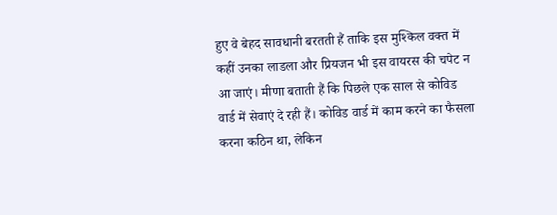हुए वे बेहद सावधानी बरतती हैं ताकि इस मुश्किल वक्त में कहीं उनका लाडला और प्रियजन भी इस वायरस की चपेट न आ जाएं। मीणा बताती हैं कि पिछले एक साल से कोविड वार्ड में सेवाएं दे रही हैं। कोविड वार्ड में काम करने का फैसला करना कठिन था, लेकिन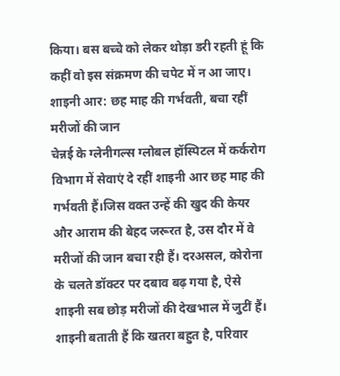किया। बस बच्चे को लेकर थोड़ा डरी रहती हूं कि कहीं वो इस संक्रमण की चपेट में न आ जाए।
शाइनी आर: छह माह की गर्भवती, बचा रहीं मरीजों की जान
चेन्नई के ग्लेनीगल्स ग्लोबल हॉस्पिटल में कर्करोग विभाग में सेवाएं दे रहीं शाइनी आर छह माह की गर्भवती हैं।जिस वक्त उन्हें की खुद की केयर और आराम की बेहद जरूरत है, उस दौर में वे मरीजों की जान बचा रही हैं। दरअसल, कोरोना के चलते डॉक्टर पर दबाव बढ़ गया है, ऐसे शाइनी सब छोड़ मरीजों की देखभाल में जुटीं हैं। शाइनी बताती हैं कि खतरा बहुत है, परिवार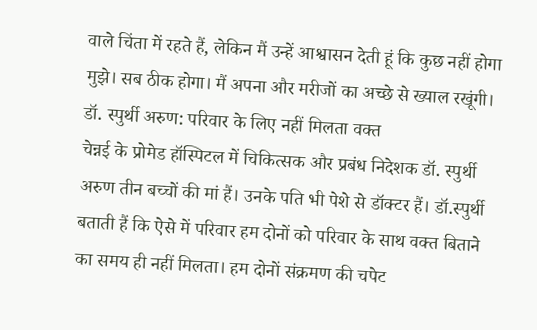वाले चिंता में रहते हैं, लेकिन मैं उन्हें आश्वासन देती हूं कि कुछ नहीं होगा मुझे। सब ठीक होगा। मैं अपना और मरीजों का अच्छे से ख्याल रखूंगी।
डॉ. स्पुर्थी अरुण: परिवार के लिए नहीं मिलता वक्त
चेन्नई के प्रोमेड हॉस्पिटल में चिकित्सक और प्रबंध निदेशक डॉ. स्पुर्थी अरुण तीन बच्चों की मां हैं। उनके पति भी पेशे से डॉक्टर हैं। डॉ.स्पुर्थी बताती हैं कि ऐसे में परिवार हम दोनों को परिवार के साथ वक्त बिताने का समय ही नहीं मिलता। हम दोनों संक्रमण की चपेट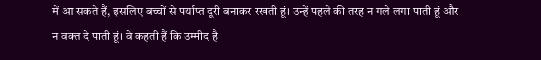में आ सकते हैं, इसलिए बच्चों से पर्याप्त दूरी बनाकर रखती हूं। उन्हें पहले की तरह न गले लगा पाती हूं और न वक्त दे पाती हूं। वे कहती हैं कि उम्मीद है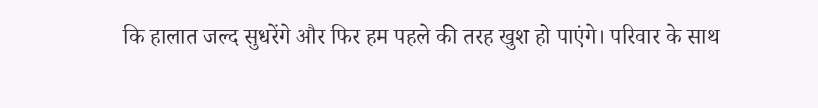कि हालात जल्द सुधरेंगे और फिर हम पहले की तरह खुश हो पाएंगे। परिवार के साथ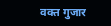वक्त गुजार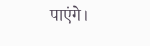पाएंगे।